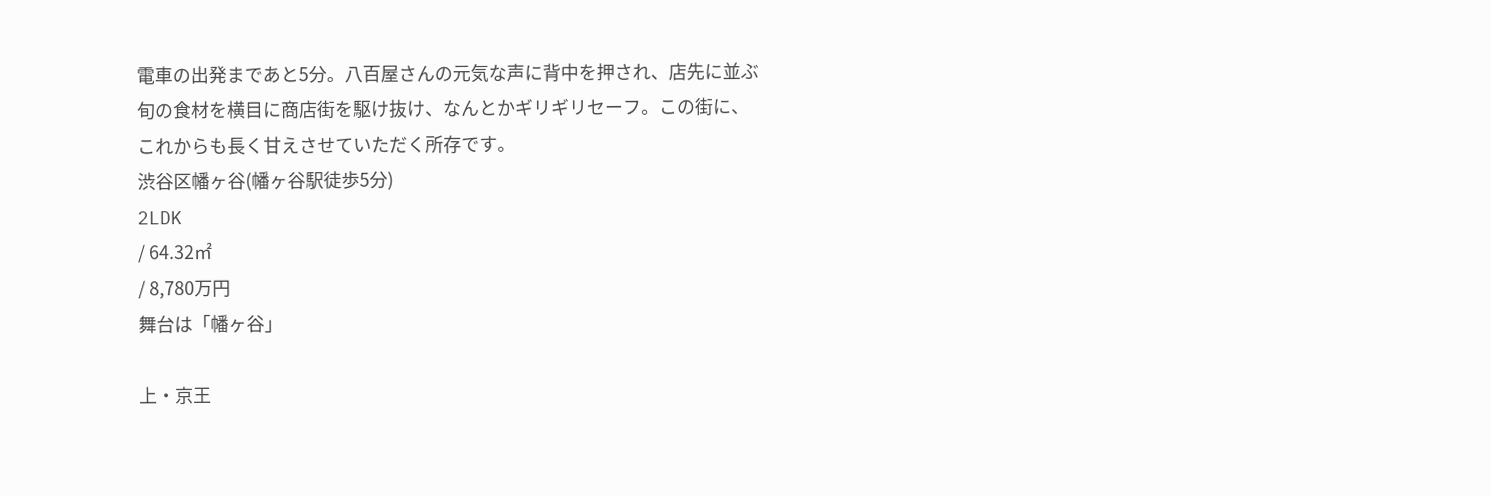電車の出発まであと5分。八百屋さんの元気な声に背中を押され、店先に並ぶ旬の食材を横目に商店街を駆け抜け、なんとかギリギリセーフ。この街に、これからも長く甘えさせていただく所存です。
渋谷区幡ヶ谷(幡ヶ谷駅徒歩5分)
2LDK
/ 64.32㎡
/ 8,780万円
舞台は「幡ヶ谷」

上・京王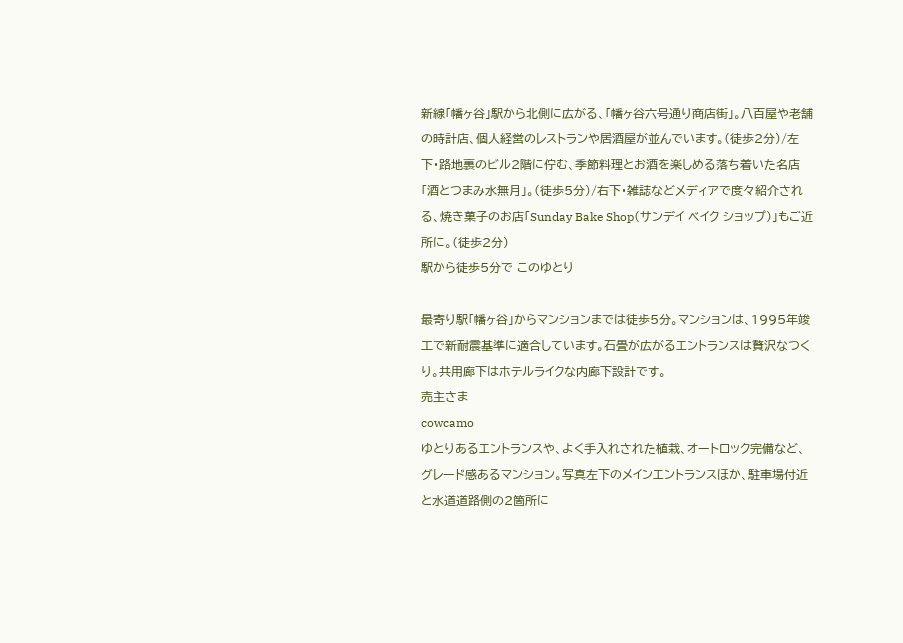新線「幡ヶ谷」駅から北側に広がる、「幡ヶ谷六号通り商店街」。八百屋や老舗の時計店、個人経営のレストランや居酒屋が並んでいます。(徒歩2分)/左下・路地裏のビル2階に佇む、季節料理とお酒を楽しめる落ち着いた名店「酒とつまみ水無月」。(徒歩5分)/右下・雑誌などメディアで度々紹介される、焼き菓子のお店「Sunday Bake Shop(サンデイ ベイク ショップ)」もご近所に。(徒歩2分)
駅から徒歩5分で このゆとり

最寄り駅「幡ヶ谷」からマンションまでは徒歩5分。マンションは、1995年竣工で新耐震基準に適合しています。石畳が広がるエントランスは贅沢なつくり。共用廊下はホテルライクな内廊下設計です。
売主さま
cowcamo
ゆとりあるエントランスや、よく手入れされた植栽、オートロック完備など、グレード感あるマンション。写真左下のメインエントランスほか、駐車場付近と水道道路側の2箇所に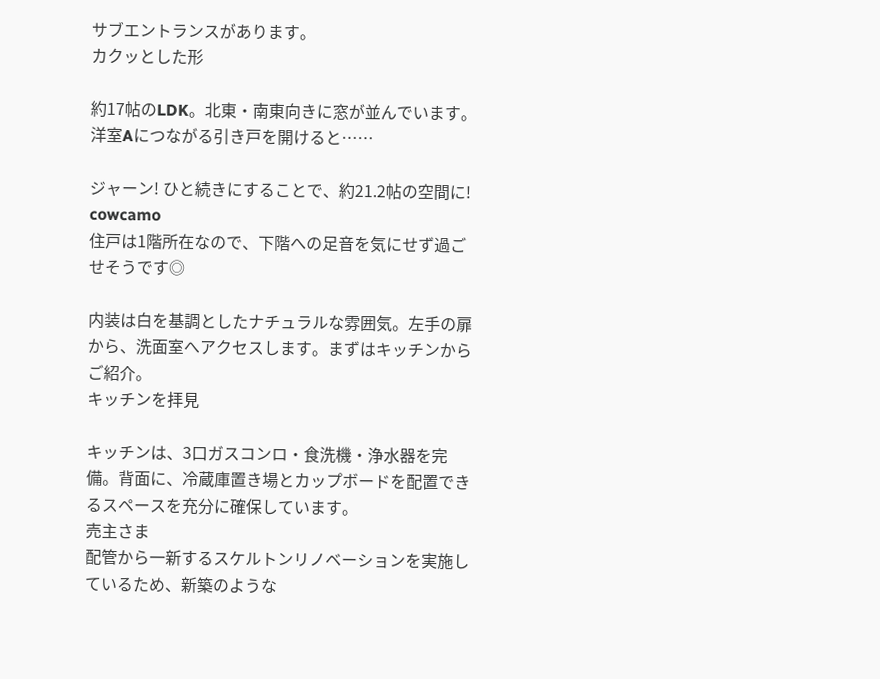サブエントランスがあります。
カクッとした形

約17帖のLDK。北東・南東向きに窓が並んでいます。洋室Aにつながる引き戸を開けると……

ジャーン! ひと続きにすることで、約21.2帖の空間に!
cowcamo
住戸は1階所在なので、下階への足音を気にせず過ごせそうです◎

内装は白を基調としたナチュラルな雰囲気。左手の扉から、洗面室へアクセスします。まずはキッチンからご紹介。
キッチンを拝見

キッチンは、3口ガスコンロ・食洗機・浄水器を完備。背面に、冷蔵庫置き場とカップボードを配置できるスペースを充分に確保しています。
売主さま
配管から一新するスケルトンリノベーションを実施しているため、新築のような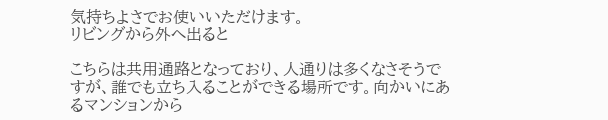気持ちよさでお使いいただけます。
リビングから外へ出ると

こちらは共用通路となっており、人通りは多くなさそうですが、誰でも立ち入ることができる場所です。向かいにあるマンションから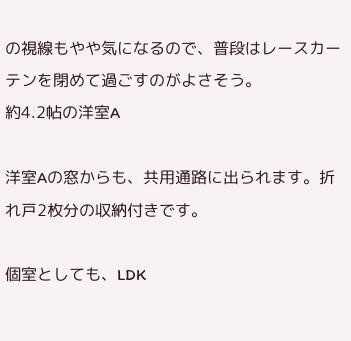の視線もやや気になるので、普段はレースカーテンを閉めて過ごすのがよさそう。
約4.2帖の洋室A

洋室Aの窓からも、共用通路に出られます。折れ戸2枚分の収納付きです。

個室としても、LDK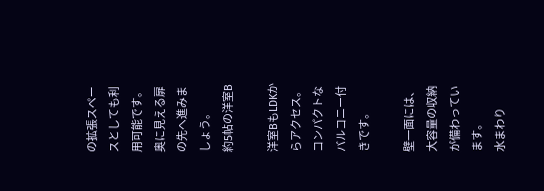の拡張スペースとしても利用可能です。奥に見える扉の先へ進みましょう。
約5帖の洋室B

洋室BもLDKからアクセス。コンパクトなバルコニー付きです。

壁一面には、大容量の収納が備わっています。
水まわり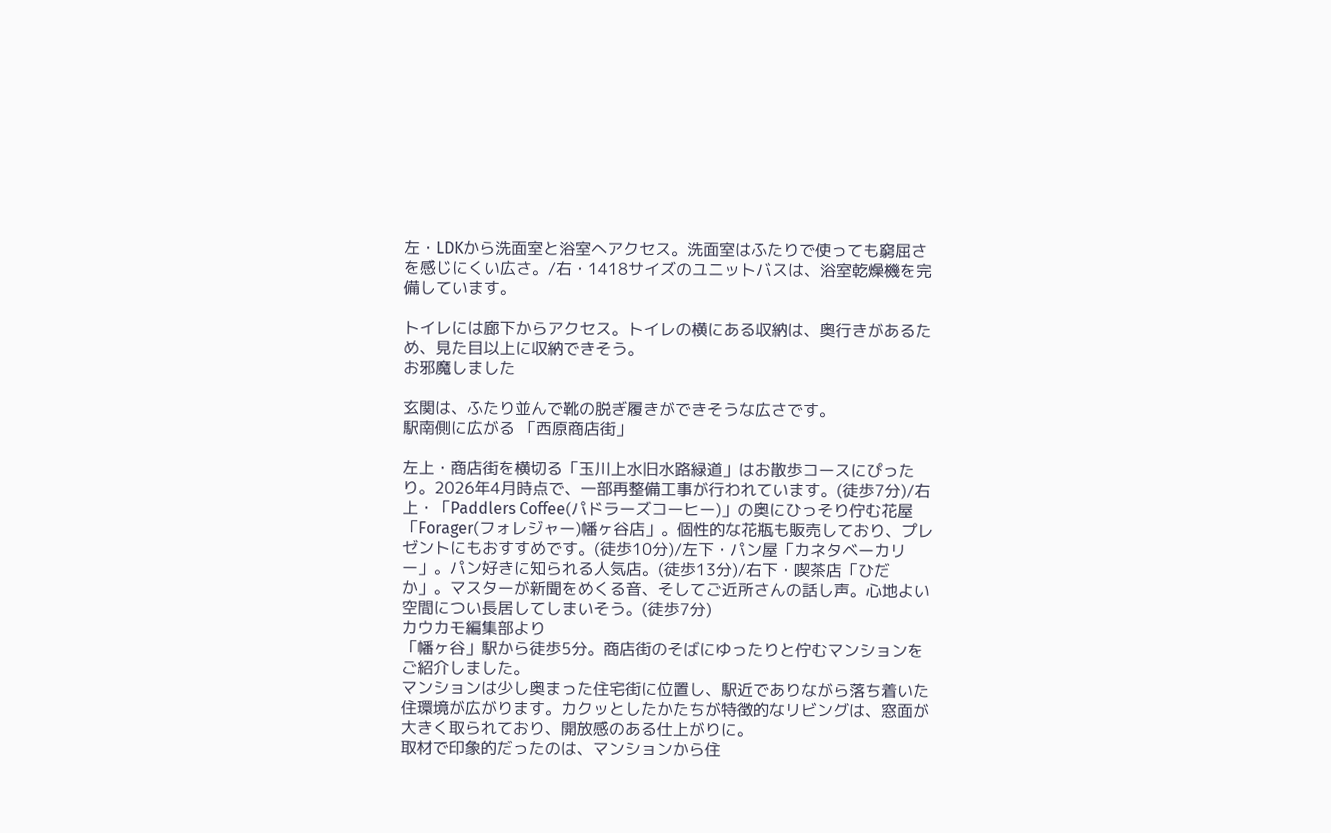左・LDKから洗面室と浴室へアクセス。洗面室はふたりで使っても窮屈さを感じにくい広さ。/右・1418サイズのユニットバスは、浴室乾燥機を完備しています。

トイレには廊下からアクセス。トイレの横にある収納は、奥行きがあるため、見た目以上に収納できそう。
お邪魔しました

玄関は、ふたり並んで靴の脱ぎ履きができそうな広さです。
駅南側に広がる 「西原商店街」

左上・商店街を横切る「玉川上水旧水路緑道」はお散歩コースにぴったり。2026年4月時点で、一部再整備工事が行われています。(徒歩7分)/右上・「Paddlers Coffee(パドラーズコーヒー)」の奥にひっそり佇む花屋「Forager(フォレジャー)幡ヶ谷店」。個性的な花瓶も販売しており、プレゼントにもおすすめです。(徒歩10分)/左下・パン屋「カネタベーカリー」。パン好きに知られる人気店。(徒歩13分)/右下・喫茶店「ひだか」。マスターが新聞をめくる音、そしてご近所さんの話し声。心地よい空間につい長居してしまいそう。(徒歩7分)
カウカモ編集部より
「幡ヶ谷」駅から徒歩5分。商店街のそばにゆったりと佇むマンションをご紹介しました。
マンションは少し奥まった住宅街に位置し、駅近でありながら落ち着いた住環境が広がります。カクッとしたかたちが特徴的なリビングは、窓面が大きく取られており、開放感のある仕上がりに。
取材で印象的だったのは、マンションから住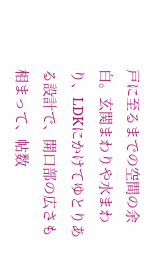戸に至るまでの空間の余白。玄関まわりや水まわり、LDKにかけてゆとりある設計で、開口部の広さも相まって、帖数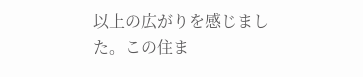以上の広がりを感じました。この住ま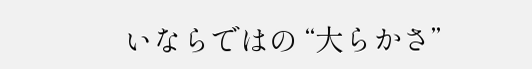いならではの “大らかさ”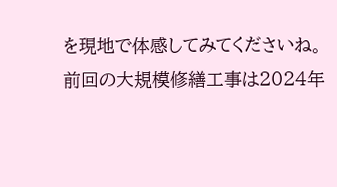を現地で体感してみてくださいね。
前回の大規模修繕工事は2024年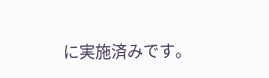に実施済みです。